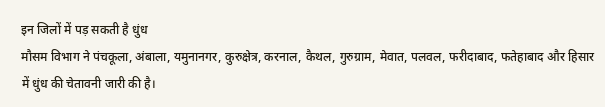इन जिलों में पड़ सकती है धुंध
मौसम विभाग ने पंचकूला, अंबाला, यमुनानगर, कुरुक्षेत्र, करनाल, कैथल, गुरुग्राम, मेवात, पलवल, फरीदाबाद, फतेहाबाद और हिसार में धुंध की चेतावनी जारी की है।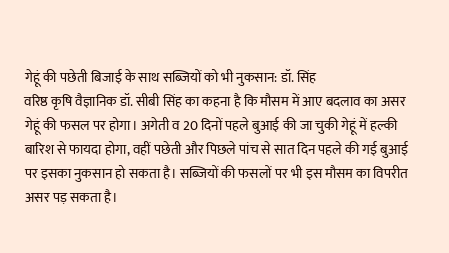गेहूं की पछेती बिजाई के साथ सब्जियों को भी नुकसान: डॉ. सिंह
वरिष्ठ कृषि वैज्ञानिक डॉ. सीबी सिंह का कहना है कि मौसम में आए बदलाव का असर गेहूं की फसल पर होगा। अगेती व 20 दिनों पहले बुआई की जा चुकी गेहूं में हल्की बारिश से फायदा होगा, वहीं पछेती और पिछले पांच से सात दिन पहले की गई बुआई पर इसका नुकसान हो सकता है। सब्जियों की फसलों पर भी इस मौसम का विपरीत असर पड़ सकता है।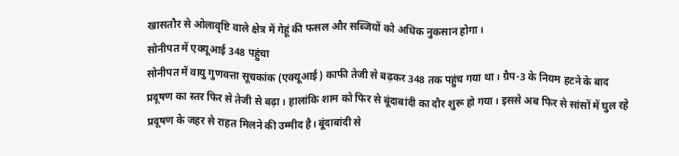खासतौर से ओलावृष्टि वाले क्षेत्र में गेहूं की फसल और सब्जियों को अधिक नुकसान होगा।
सोनीपत में एक्यूआई 348 पहुंचा
सोनीपत में वायु गुणवत्ता सूचकांक (एक्यूआई) काफी तेजी से बढ़कर 348 तक पहुंच गया था। ग्रैप-3 के नियम हटने के बाद प्रदूषण का स्तर फिर से तेजी से बढ़ा। हालांकि शाम को फिर से बूंदाबांदी का दौर शुरू हो गया। इससे अब फिर से सांसों में घुल रहे प्रदूषण के जहर से राहत मिलने की उम्मीद है। बूंदाबांदी से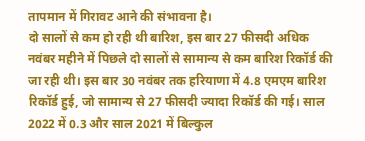तापमान में गिरावट आने की संभावना है।
दो सालों से कम हो रही थी बारिश, इस बार 27 फीसदी अधिक
नवंबर महीने में पिछले दो सालों से सामान्य से कम बारिश रिकॉर्ड की जा रही थी। इस बार 30 नवंबर तक हरियाणा में 4.8 एमएम बारिश रिकॉर्ड हुई, जो सामान्य से 27 फीसदी ज्यादा रिकॉर्ड की गई। साल 2022 में 0.3 और साल 2021 में बिल्कुल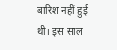बारिश नहीं हुई थी। इस साल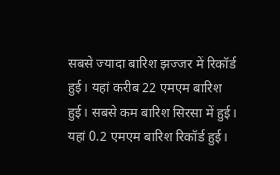सबसे ज्यादा बारिश झज्जर में रिकॉर्ड हुई। यहां करीब 22 एमएम बारिश हुई। सबसे कम बारिश सिरसा में हुई। यहां 0.2 एमएम बारिश रिकॉर्ड हुई।